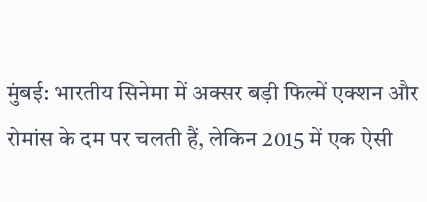मुंबई: भारतीय सिनेमा में अक्सर बड़ी फिल्में एक्शन और रोमांस के दम पर चलती हैं, लेकिन 2015 में एक ऐसी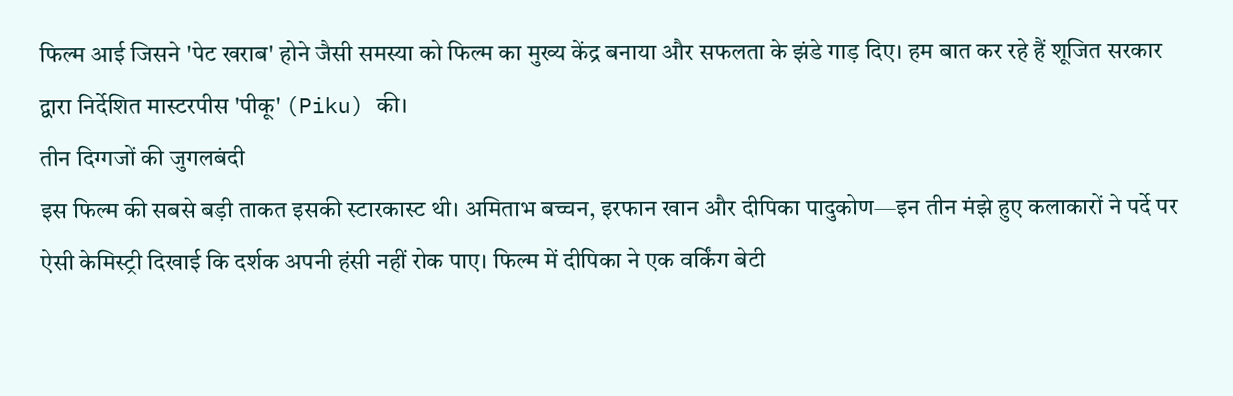फिल्म आई जिसने 'पेट खराब' होने जैसी समस्या को फिल्म का मुख्य केंद्र बनाया और सफलता के झंडे गाड़ दिए। हम बात कर रहे हैं शूजित सरकार द्वारा निर्देशित मास्टरपीस 'पीकू' (Piku) की।
तीन दिग्गजों की जुगलबंदी
इस फिल्म की सबसे बड़ी ताकत इसकी स्टारकास्ट थी। अमिताभ बच्चन, इरफान खान और दीपिका पादुकोण—इन तीन मंझे हुए कलाकारों ने पर्दे पर ऐसी केमिस्ट्री दिखाई कि दर्शक अपनी हंसी नहीं रोक पाए। फिल्म में दीपिका ने एक वर्किंग बेटी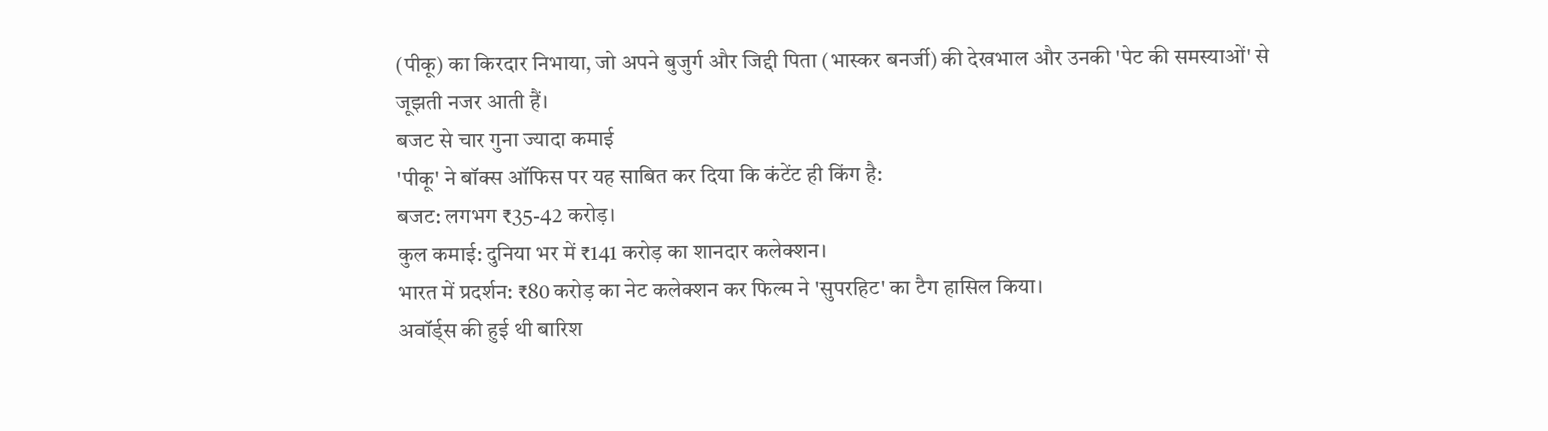(पीकू) का किरदार निभाया, जो अपने बुजुर्ग और जिद्दी पिता (भास्कर बनर्जी) की देखभाल और उनकी 'पेट की समस्याओं' से जूझती नजर आती हैं।
बजट से चार गुना ज्यादा कमाई
'पीकू' ने बॉक्स ऑफिस पर यह साबित कर दिया कि कंटेंट ही किंग है:
बजट: लगभग ₹35-42 करोड़।
कुल कमाई: दुनिया भर में ₹141 करोड़ का शानदार कलेक्शन।
भारत में प्रदर्शन: ₹80 करोड़ का नेट कलेक्शन कर फिल्म ने 'सुपरहिट' का टैग हासिल किया।
अवॉर्ड्स की हुई थी बारिश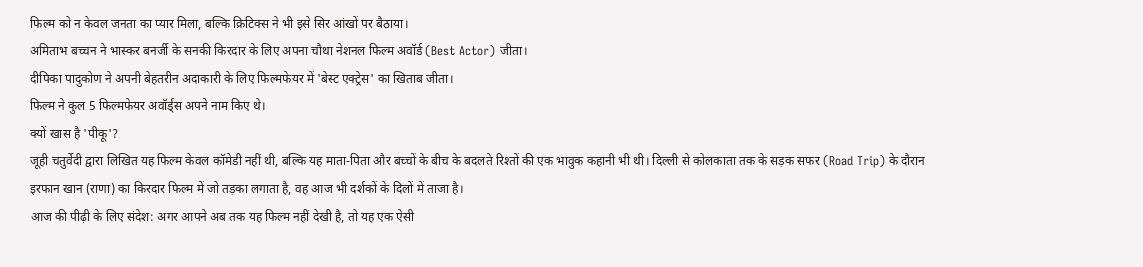फिल्म को न केवल जनता का प्यार मिला, बल्कि क्रिटिक्स ने भी इसे सिर आंखों पर बैठाया।
अमिताभ बच्चन ने भास्कर बनर्जी के सनकी किरदार के लिए अपना चौथा नेशनल फिल्म अवॉर्ड (Best Actor) जीता।
दीपिका पादुकोण ने अपनी बेहतरीन अदाकारी के लिए फिल्मफेयर में 'बेस्ट एक्ट्रेस' का खिताब जीता।
फिल्म ने कुल 5 फिल्मफेयर अवॉर्ड्स अपने नाम किए थे।
क्यों खास है 'पीकू'?
जूही चतुर्वेदी द्वारा लिखित यह फिल्म केवल कॉमेडी नहीं थी, बल्कि यह माता-पिता और बच्चों के बीच के बदलते रिश्तों की एक भावुक कहानी भी थी। दिल्ली से कोलकाता तक के सड़क सफर (Road Trip) के दौरान इरफान खान (राणा) का किरदार फिल्म में जो तड़का लगाता है, वह आज भी दर्शकों के दिलों में ताजा है।
आज की पीढ़ी के लिए संदेश: अगर आपने अब तक यह फिल्म नहीं देखी है, तो यह एक ऐसी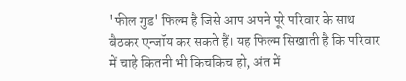'फील गुड' फिल्म है जिसे आप अपने पूरे परिवार के साथ बैठकर एन्जॉय कर सकते हैं। यह फिल्म सिखाती है कि परिवार में चाहे कितनी भी किचकिच हो, अंत में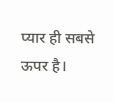प्यार ही सबसे ऊपर है।